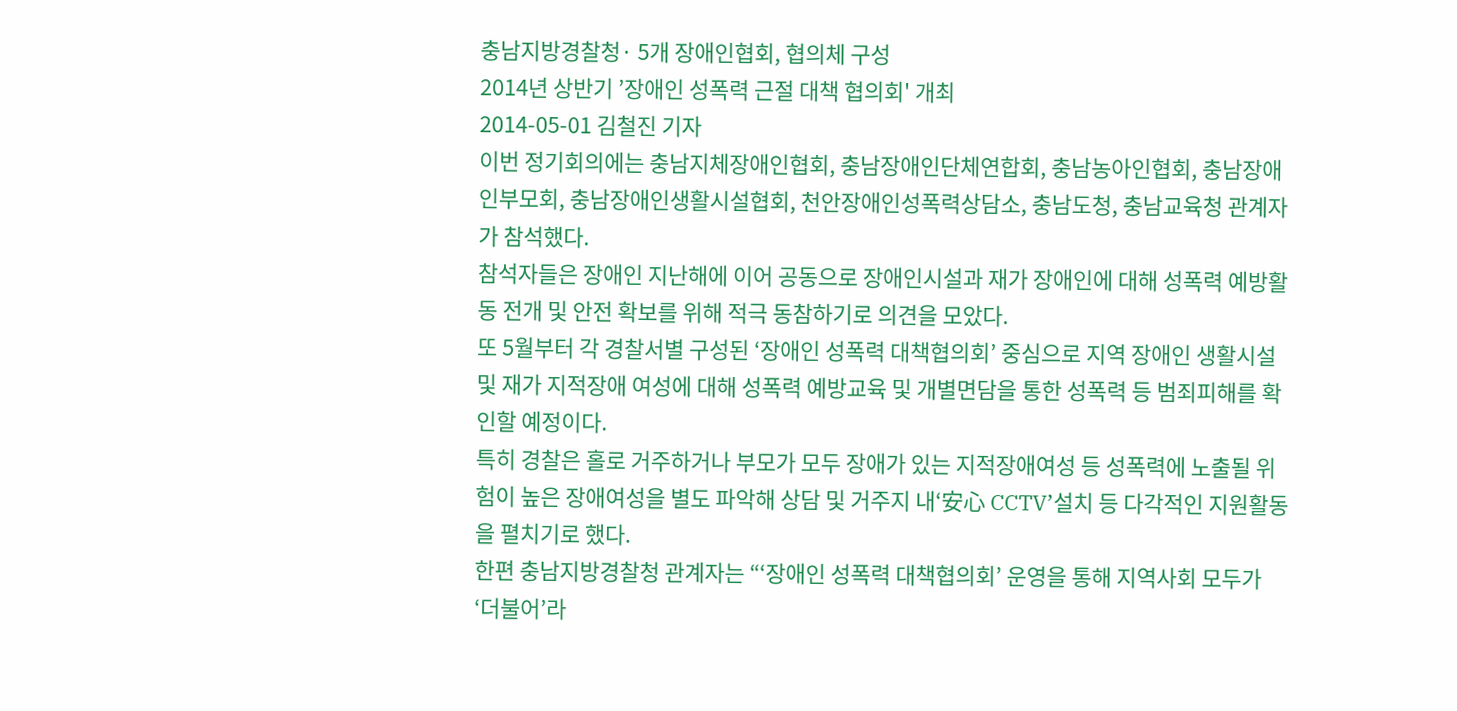충남지방경찰청· 5개 장애인협회, 협의체 구성
2014년 상반기 ’장애인 성폭력 근절 대책 협의회' 개최
2014-05-01 김철진 기자
이번 정기회의에는 충남지체장애인협회, 충남장애인단체연합회, 충남농아인협회, 충남장애인부모회, 충남장애인생활시설협회, 천안장애인성폭력상담소, 충남도청, 충남교육청 관계자가 참석했다.
참석자들은 장애인 지난해에 이어 공동으로 장애인시설과 재가 장애인에 대해 성폭력 예방활동 전개 및 안전 확보를 위해 적극 동참하기로 의견을 모았다.
또 5월부터 각 경찰서별 구성된 ‘장애인 성폭력 대책협의회’ 중심으로 지역 장애인 생활시설 및 재가 지적장애 여성에 대해 성폭력 예방교육 및 개별면담을 통한 성폭력 등 범죄피해를 확인할 예정이다.
특히 경찰은 홀로 거주하거나 부모가 모두 장애가 있는 지적장애여성 등 성폭력에 노출될 위험이 높은 장애여성을 별도 파악해 상담 및 거주지 내‘安心 CCTV’설치 등 다각적인 지원활동을 펼치기로 했다.
한편 충남지방경찰청 관계자는 “‘장애인 성폭력 대책협의회’ 운영을 통해 지역사회 모두가 ‘더불어’라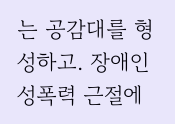는 공감대를 형성하고. 장애인 성폭력 근절에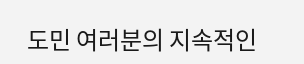도민 여러분의 지속적인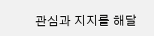관심과 지지를 해달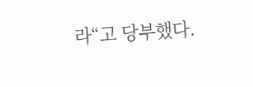라“고 당부했다.